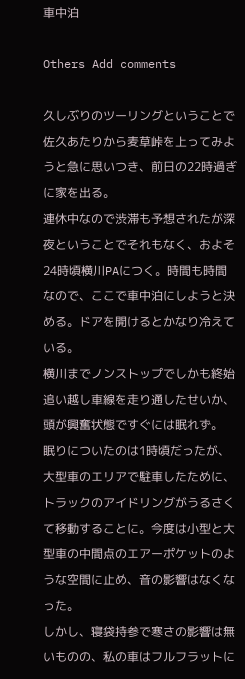車中泊

Others Add comments

久しぶりのツーリングということで佐久あたりから麦草峠を上ってみようと急に思いつき、前日の22時過ぎに家を出る。
連休中なので渋滞も予想されたが深夜ということでそれもなく、およそ24時頃横川PAにつく。時間も時間なので、ここで車中泊にしようと決める。ドアを開けるとかなり冷えている。
横川までノンストップでしかも終始追い越し車線を走り通したせいか、頭が興奮状態ですぐには眠れず。
眠りについたのは1時頃だったが、大型車のエリアで駐車したために、トラックのアイドリングがうるさくて移動することに。今度は小型と大型車の中間点のエアーポケットのような空間に止め、音の影響はなくなった。
しかし、寝袋持参で寒さの影響は無いものの、私の車はフルフラットに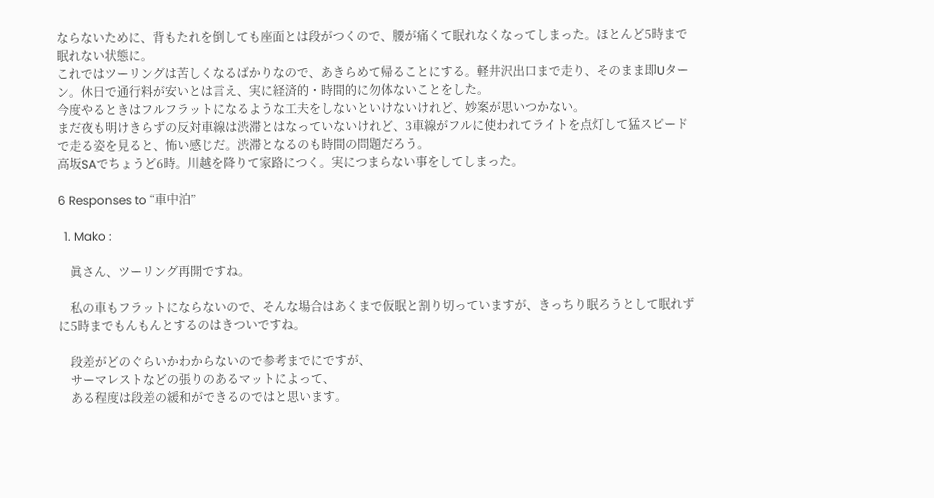ならないために、背もたれを倒しても座面とは段がつくので、腰が痛くて眠れなくなってしまった。ほとんど5時まで眠れない状態に。
これではツーリングは苦しくなるばかりなので、あきらめて帰ることにする。軽井沢出口まで走り、そのまま即Uターン。休日で通行料が安いとは言え、実に経済的・時間的に勿体ないことをした。
今度やるときはフルフラットになるような工夫をしないといけないけれど、妙案が思いつかない。
まだ夜も明けきらずの反対車線は渋滞とはなっていないけれど、3車線がフルに使われてライトを点灯して猛スピードで走る姿を見ると、怖い感じだ。渋滞となるのも時間の問題だろう。
高坂SAでちょうど6時。川越を降りて家路につく。実につまらない事をしてしまった。

6 Responses to “車中泊”

  1. Mako :

    眞さん、ツーリング再開ですね。

    私の車もフラットにならないので、そんな場合はあくまで仮眠と割り切っていますが、きっちり眠ろうとして眠れずに5時までもんもんとするのはきついですね。

    段差がどのぐらいかわからないので参考までにですが、
    サーマレストなどの張りのあるマットによって、
    ある程度は段差の緩和ができるのではと思います。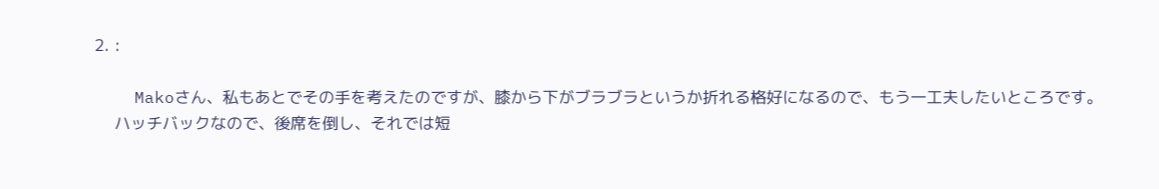2. :

    Makoさん、私もあとでその手を考えたのですが、膝から下がブラブラというか折れる格好になるので、もう一工夫したいところです。
    ハッチバックなので、後席を倒し、それでは短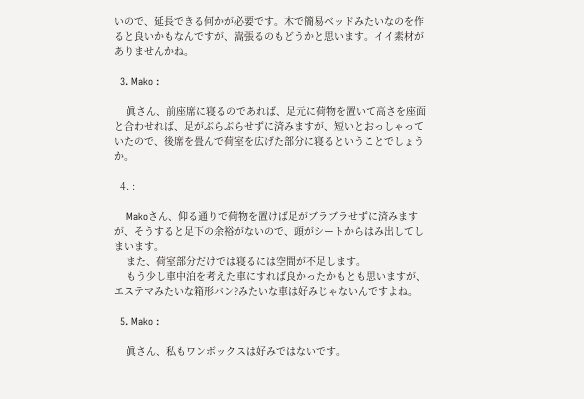いので、延長できる何かが必要です。木で簡易ベッドみたいなのを作ると良いかもなんですが、嵩張るのもどうかと思います。イイ素材がありませんかね。

  3. Mako :

    眞さん、前座席に寝るのであれば、足元に荷物を置いて高さを座面と合わせれば、足がぶらぶらせずに済みますが、短いとおっしゃっていたので、後席を畳んで荷室を広げた部分に寝るということでしょうか。

  4. :

    Makoさん、仰る通りで荷物を置けば足がブラブラせずに済みますが、そうすると足下の余裕がないので、頭がシートからはみ出してしまいます。
    また、荷室部分だけでは寝るには空間が不足します。
    もう少し車中泊を考えた車にすれば良かったかもとも思いますが、エステマみたいな箱形バン?みたいな車は好みじゃないんですよね。

  5. Mako :

    眞さん、私もワンボックスは好みではないです。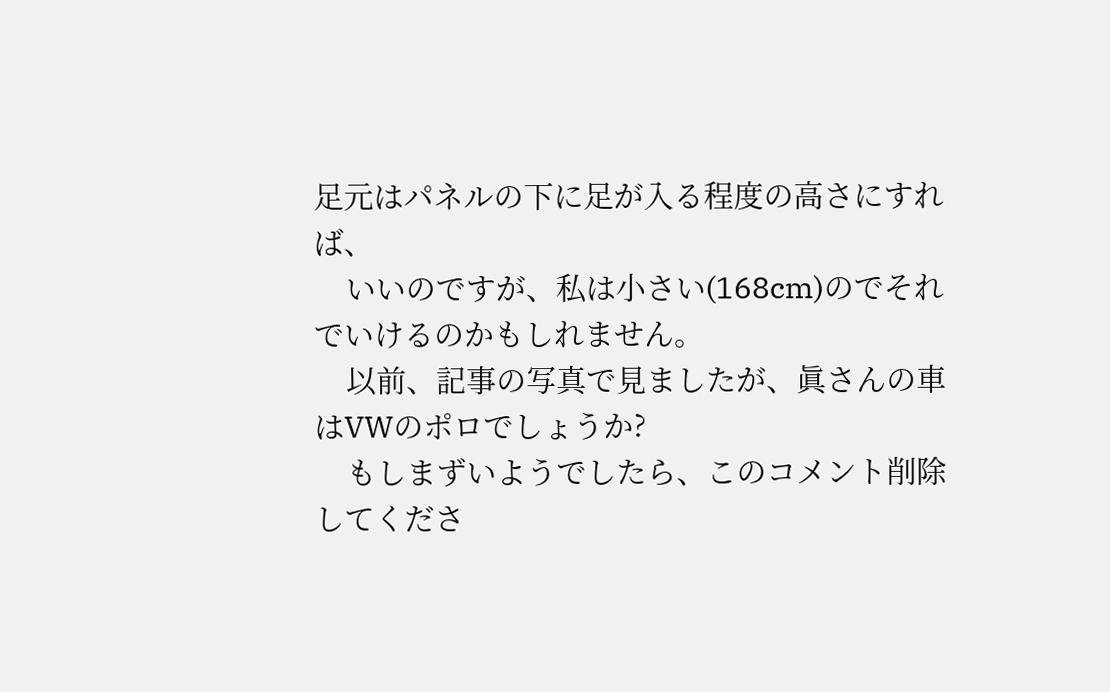足元はパネルの下に足が入る程度の高さにすれば、
    いいのですが、私は小さい(168cm)のでそれでいけるのかもしれません。
    以前、記事の写真で見ましたが、眞さんの車はVWのポロでしょうか?
    もしまずいようでしたら、このコメント削除してくださ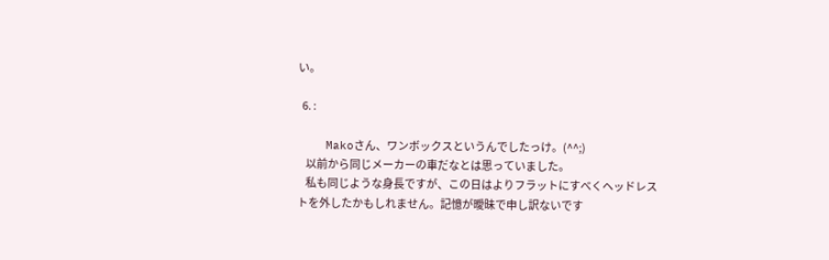い。

  6. :

    Makoさん、ワンボックスというんでしたっけ。(^^;)
    以前から同じメーカーの車だなとは思っていました。
    私も同じような身長ですが、この日はよりフラットにすべくヘッドレストを外したかもしれません。記憶が曖昧で申し訳ないです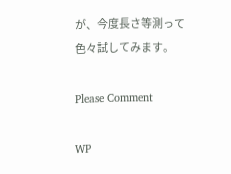が、今度長さ等測って色々試してみます。

Please Comment

WP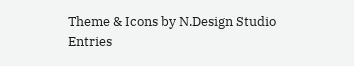Theme & Icons by N.Design Studio
Entries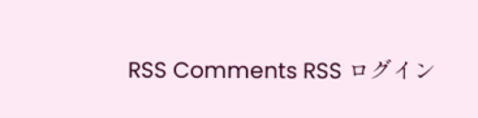RSS Comments RSS ログイン